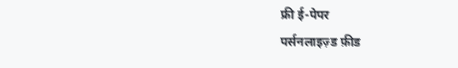फ्री ई-पेपर
पर्सनलाइज़्ड फ़ीड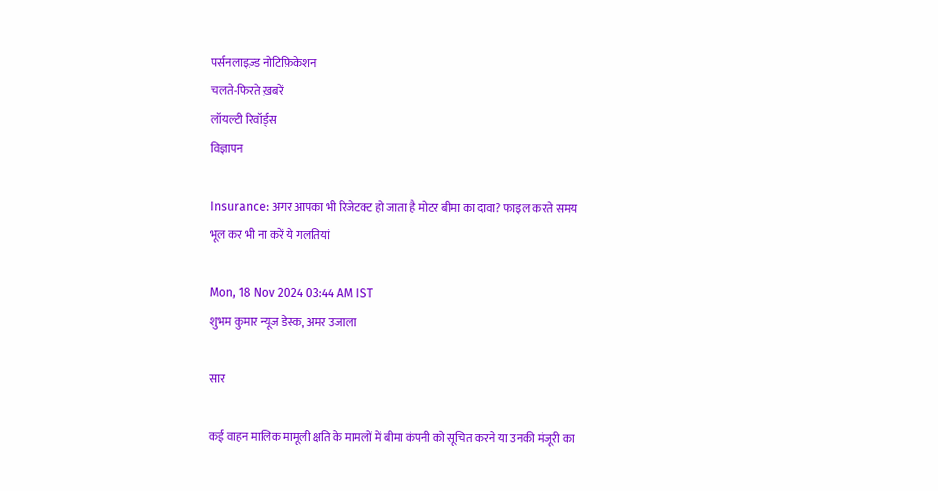पर्सनलाइज़्ड नोटिफ़िकेशन
चलते-फिरते ख़बरें
लॉयल्टी रिवॉर्ड्स
विज्ञापन

Insurance: अगर आपका भी रिजेटक्ट हो जाता है मोटर बीमा का दावा? फाइल करते समय भूल कर भी ना करें ये गलतियां

Mon, 18 Nov 2024 03:44 AM IST
शुभम कुमार न्यूज डेस्क, अमर उजाला

सार

कई वाहन मालिक मामूली क्षति के मामलों में बीमा कंपनी को सूचित करने या उनकी मंजूरी का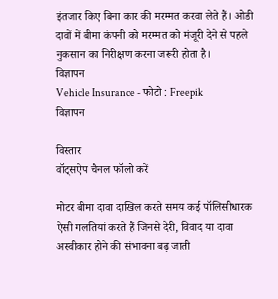इंतजार किए बिना कार की मरम्मत करवा लेते हैं। ओडी दावों में बीमा कंपनी को मरम्मत को मंजूरी देने से पहले नुकसान का निरीक्षण करना जरूरी होता है।
विज्ञापन
Vehicle Insurance - फोटो : Freepik
विज्ञापन

विस्तार
वॉट्सऐप चैनल फॉलो करें

मोटर बीमा दावा दाखिल करते समय कई पॉलिसीधारक ऐसी गलतियां करते हैं जिनसे देरी, विवाद या दावा अस्वीकार होने की संभावना बढ़ जाती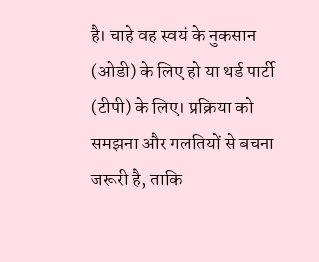है। चाहे वह स्वयं के नुकसान (ओडी) के लिए हो या थर्ड पार्टी (टीपी) के लिए। प्रक्रिया को समझना और गलतियों से बचना जरूरी है, ताकि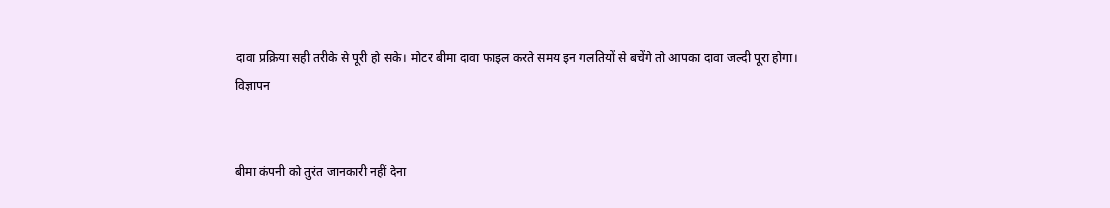दावा प्रक्रिया सही तरीके से पूरी हो सके। मोटर बीमा दावा फाइल करते समय इन गलतियों से बचेंगे तो आपका दावा जल्दी पूरा होगा।
विज्ञापन


बीमा कंपनी को तुरंत जानकारी नहीं देना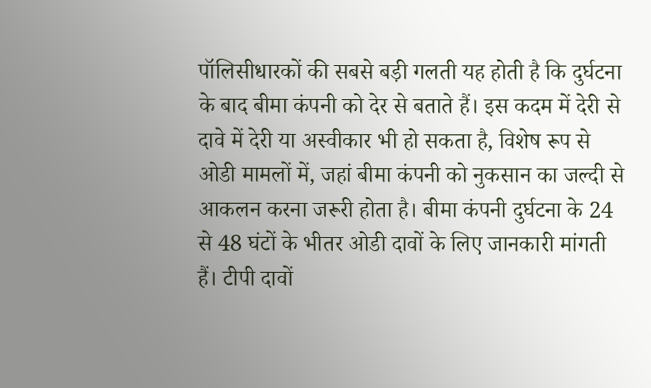पॉलिसीधारकों की सबसे बड़ी गलती यह होती है कि दुर्घटना के बाद बीमा कंपनी को देर से बताते हैं। इस कदम में देरी से दावे में देरी या अस्वीकार भी हो सकता है, विशेष रूप से ओडी मामलों में, जहां बीमा कंपनी को नुकसान का जल्दी से आकलन करना जरूरी होता है। बीमा कंपनी दुर्घटना के 24 से 48 घंटों के भीतर ओडी दावों के लिए जानकारी मांगती हैं। टीपी दावों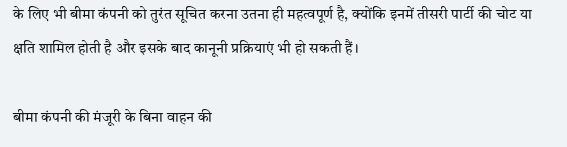के लिए भी बीमा कंपनी को तुरंत सूचित करना उतना ही महत्वपूर्ण है, क्योंकि इनमें तीसरी पार्टी की चोट या क्षति शामिल होती है और इसके बाद कानूनी प्रक्रियाएं भी हो सकती हैं।

बीमा कंपनी की मंजूरी के बिना वाहन की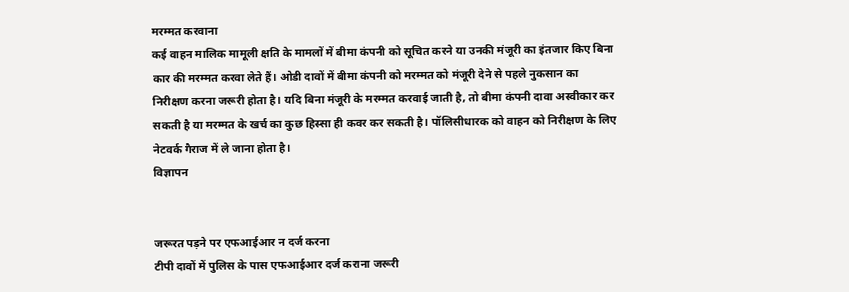मरम्मत करवाना
कई वाहन मालिक मामूली क्षति के मामलों में बीमा कंपनी को सूचित करने या उनकी मंजूरी का इंतजार किए बिना कार की मरम्मत करवा लेते हैं। ओडी दावों में बीमा कंपनी को मरम्मत को मंजूरी देने से पहले नुकसान का निरीक्षण करना जरूरी होता है। यदि बिना मंजूरी के मरम्मत करवाई जाती है, तो बीमा कंपनी दावा अस्वीकार कर सकती है या मरम्मत के खर्च का कुछ हिस्सा ही कवर कर सकती है। पॉलिसीधारक को वाहन को निरीक्षण के लिए नेटवर्क गैराज में ले जाना होता है।
विज्ञापन


जरूरत पड़ने पर एफआईआर न दर्ज करना
टीपी दावों में पुलिस के पास एफआईआर दर्ज कराना जरूरी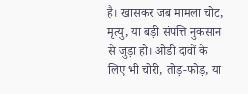है। खासकर जब मामला चोट, मृत्यु, या बड़ी संपत्ति नुकसान से जुड़ा हो। ओडी दावों के लिए भी चोरी, तोड़-फोड़, या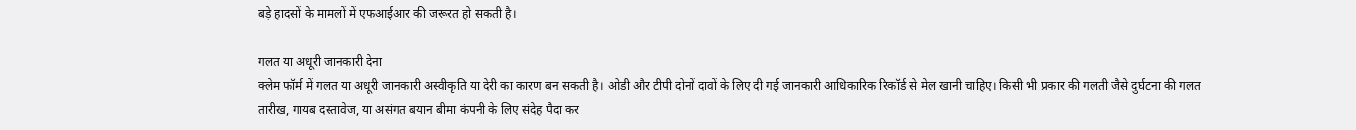बड़े हादसों के मामलों में एफआईआर की जरूरत हो सकती है।

गलत या अधूरी जानकारी देना
क्लेम फॉर्म में गलत या अधूरी जानकारी अस्वीकृति या देरी का कारण बन सकती है। ओडी और टीपी दोनों दावों के लिए दी गई जानकारी आधिकारिक रिकॉर्ड से मेल खानी चाहिए। किसी भी प्रकार की गलती जैसे दुर्घटना की गलत तारीख, गायब दस्तावेज, या असंगत बयान बीमा कंपनी के लिए संदेह पैदा कर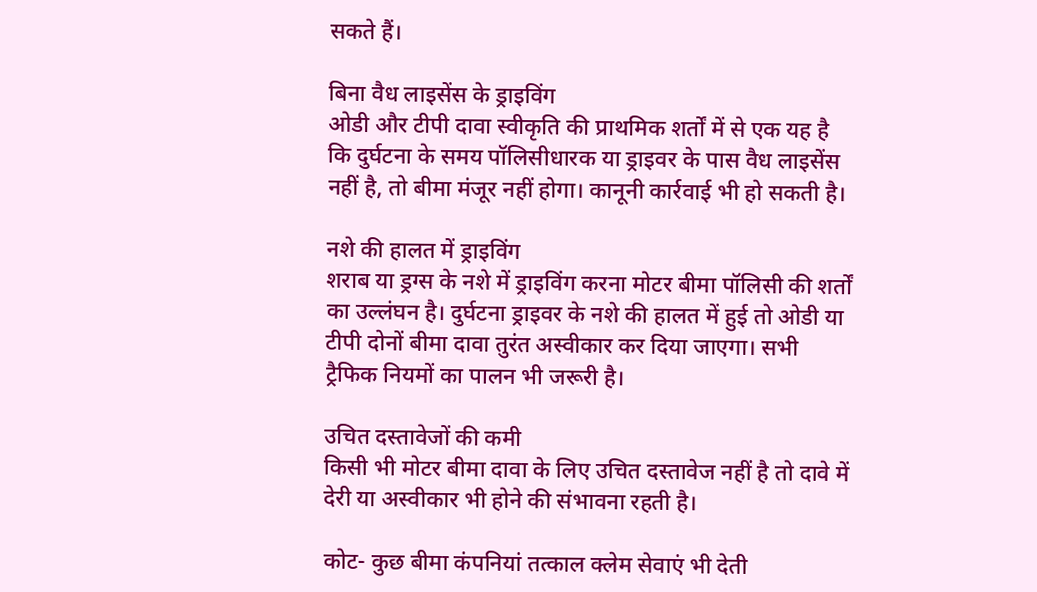सकते हैं।

बिना वैध लाइसेंस के ड्राइविंग
ओडी और टीपी दावा स्वीकृति की प्राथमिक शर्तों में से एक यह है कि दुर्घटना के समय पॉलिसीधारक या ड्राइवर के पास वैध लाइसेंस नहीं है, तो बीमा मंजूर नहीं होगा। कानूनी कार्रवाई भी हो सकती है।

नशे की हालत में ड्राइविंग
शराब या ड्रग्स के नशे में ड्राइविंग करना मोटर बीमा पॉलिसी की शर्तों का उल्लंघन है। दुर्घटना ड्राइवर के नशे की हालत में हुई तो ओडी या टीपी दोनों बीमा दावा तुरंत अस्वीकार कर दिया जाएगा। सभी ट्रैफिक नियमों का पालन भी जरूरी है।

उचित दस्तावेजों की कमी
किसी भी मोटर बीमा दावा के लिए उचित दस्तावेज नहीं है तो दावे में देरी या अस्वीकार भी होने की संभावना रहती है।

कोट- कुछ बीमा कंपनियां तत्काल क्लेम सेवाएं भी देती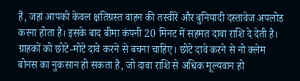हैं, जहां आपको केवल क्षतिग्रस्त वाहन की तस्वीरें और बुनियादी दस्तावेज अपलोड करना होता है। इसके बाद बीमा कंपनी 20 मिनट में सहमत दावा राशि दे देती है। ग्राहकों को छोटे-मोटे दावे करने से बचना चाहिए। छोटे दावे करने से नो क्लेम बोनस का नुकसान हो सकता है, जो दावा राशि से अधिक मूल्यवान हो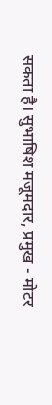सकता है। सुभाषिश मजूमदार, प्रमुख - मोटर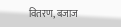वितरण, बजाज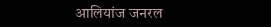आलियांज जनरल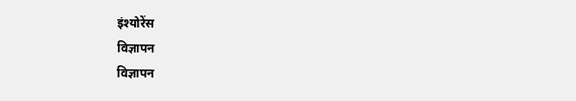इंश्योरेंस
विज्ञापन
विज्ञापन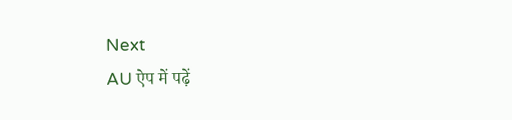Next
AU ऐप में पढ़ें